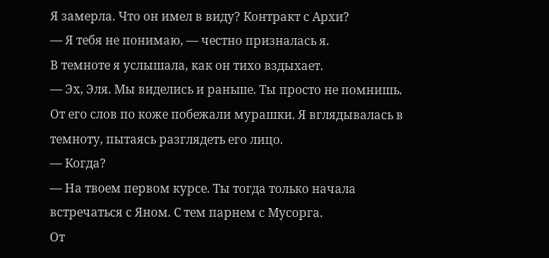Я замерла. Что он имел в виду? Контракт с Архи?
— Я тебя не понимаю, — честно призналась я.
В темноте я услышала, как он тихо вздыхает.
— Эх, Эля. Мы виделись и раньше. Ты просто не помнишь.
От его слов по коже побежали мурашки. Я вглядывалась в темноту, пытаясь разглядеть его лицо.
— Когда?
— На твоем первом курсе. Ты тогда только начала встречаться с Яном. С тем парнем с Мусорга.
От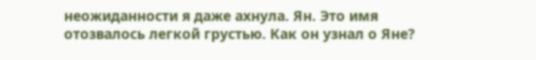неожиданности я даже ахнула. Ян. Это имя отозвалось легкой грустью. Как он узнал о Яне?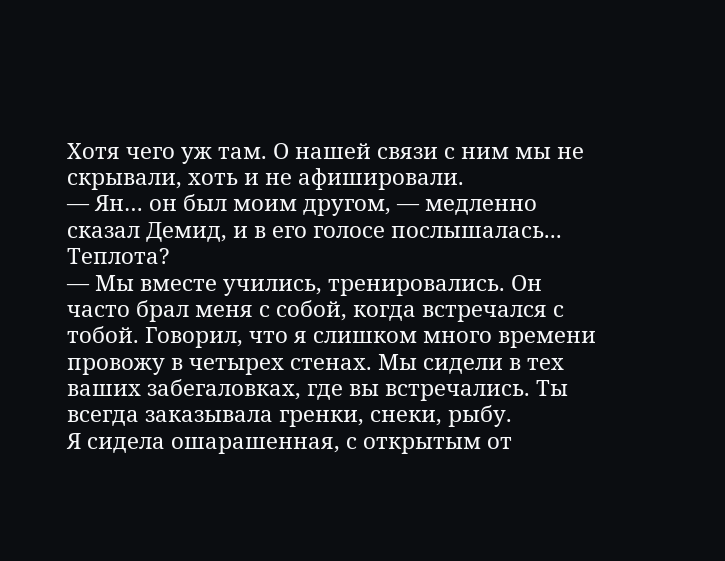Хотя чего уж там. О нашей связи с ним мы не скрывали, хоть и не афишировали.
— Ян… он был моим другом, — медленно сказал Демид, и в его голосе послышалась... Теплота?
— Мы вместе учились, тренировались. Он часто брал меня с собой, когда встречался с тобой. Говорил, что я слишком много времени провожу в четырех стенах. Мы сидели в тех ваших забегаловках, где вы встречались. Ты всегда заказывала гренки, снеки, рыбу.
Я сидела ошарашенная, с открытым от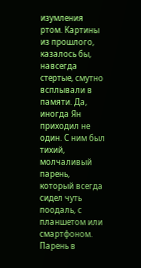изумления ртом. Картины из прошлого, казалось бы, навсегда стертые, смутно всплывали в памяти. Да, иногда Ян приходил не один. С ним был тихий, молчаливый парень, который всегда сидел чуть поодаль, с планшетом или смартфоном. Парень в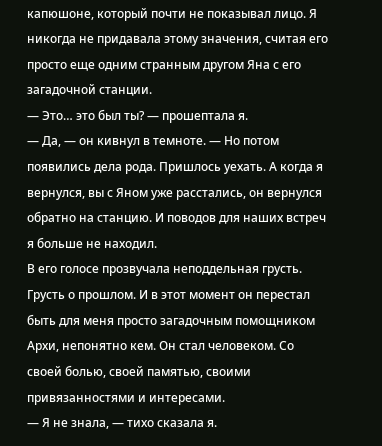капюшоне, который почти не показывал лицо. Я никогда не придавала этому значения, считая его просто еще одним странным другом Яна с его загадочной станции.
— Это… это был ты? — прошептала я.
— Да, — он кивнул в темноте. — Но потом появились дела рода. Пришлось уехать. А когда я вернулся, вы с Яном уже расстались, он вернулся обратно на станцию. И поводов для наших встреч я больше не находил.
В его голосе прозвучала неподдельная грусть. Грусть о прошлом. И в этот момент он перестал быть для меня просто загадочным помощником Архи, непонятно кем. Он стал человеком. Со своей болью, своей памятью, своими привязанностями и интересами.
— Я не знала, — тихо сказала я.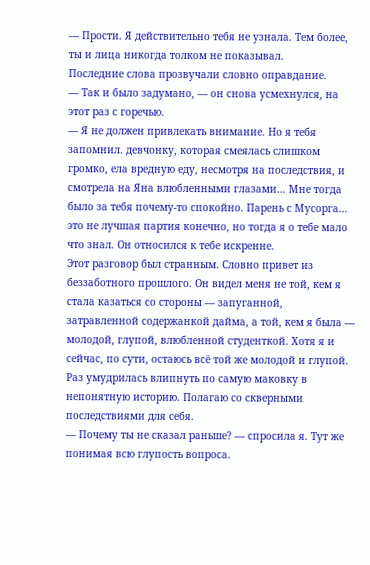— Прости. Я действительно тебя не узнала. Тем более, ты и лица никогда толком не показывал.
Последние слова прозвучали словно оправдание.
— Так и было задумано, — он снова усмехнулся, на этот раз с горечью.
— Я не должен привлекать внимание. Но я тебя запомнил. девчонку, которая смеялась слишком громко, ела вредную еду, несмотря на последствия, и смотрела на Яна влюбленными глазами… Мне тогда было за тебя почему-то спокойно. Парень с Мусорга… это не лучшая партия конечно, но тогда я о тебе мало что знал. Он относился к тебе искренне.
Этот разговор был странным. Словно привет из беззаботного прошлого. Он видел меня не той, кем я стала казаться со стороны — запуганной, затравленной содержанкой дайма, а той, кем я была — молодой, глупой, влюбленной студенткой. Хотя я и сейчас, по сути, остаюсь всё той же молодой и глупой. Раз умудрилась влипнуть по самую маковку в непонятную историю. Полагаю со скверными последствиями для себя.
— Почему ты не сказал раньше? — спросила я. Тут же понимая всю глупость вопроса.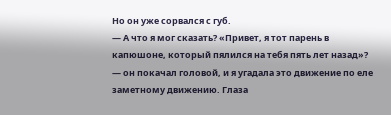Но он уже сорвался с губ.
— А что я мог сказать? «Привет, я тот парень в капюшоне, который пялился на тебя пять лет назад»? — он покачал головой, и я угадала это движение по еле заметному движению. Глаза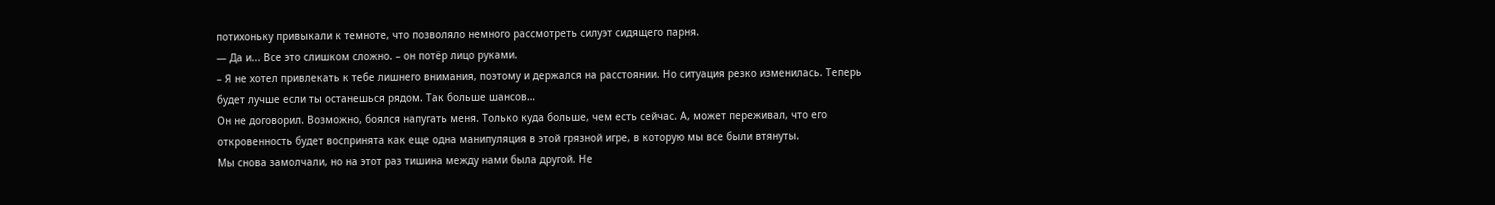потихоньку привыкали к темноте, что позволяло немного рассмотреть силуэт сидящего парня.
— Да и... Все это слишком сложно. – он потёр лицо руками.
– Я не хотел привлекать к тебе лишнего внимания, поэтому и держался на расстоянии. Но ситуация резко изменилась. Теперь будет лучше если ты останешься рядом. Так больше шансов…
Он не договорил. Возможно, боялся напугать меня. Только куда больше, чем есть сейчас. А, может переживал, что его откровенность будет воспринята как еще одна манипуляция в этой грязной игре, в которую мы все были втянуты.
Мы снова замолчали, но на этот раз тишина между нами была другой. Не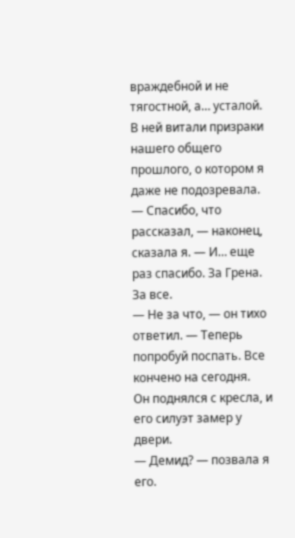враждебной и не тягостной, а… усталой. В ней витали призраки нашего общего прошлого, о котором я даже не подозревала.
— Спасибо, что рассказал, — наконец, сказала я. — И… еще раз спасибо. За Грена. За все.
— Не за что, — он тихо ответил. — Теперь попробуй поспать. Все кончено на сегодня.
Он поднялся с кресла, и его силуэт замер у двери.
— Демид? — позвала я его.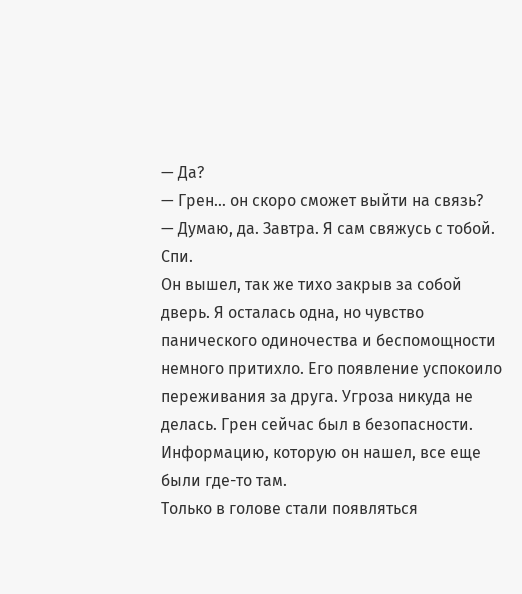— Да?
— Грен… он скоро сможет выйти на связь?
— Думаю, да. Завтра. Я сам свяжусь с тобой. Спи.
Он вышел, так же тихо закрыв за собой дверь. Я осталась одна, но чувство панического одиночества и беспомощности немного притихло. Его появление успокоило переживания за друга. Угроза никуда не делась. Грен сейчас был в безопасности. Информацию, которую он нашел, все еще были где-то там.
Только в голове стали появляться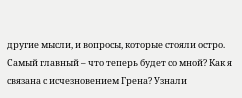другие мысли, и вопросы, которые стояли остро. Самый главный – что теперь будет со мной? Как я связана с исчезновением Грена? Узнали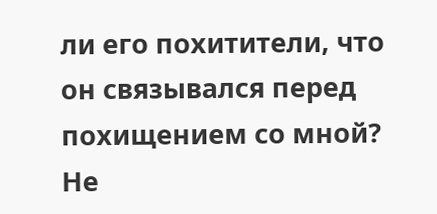ли его похитители, что он связывался перед похищением со мной? Не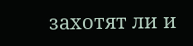захотят ли и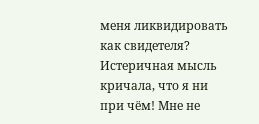меня ликвидировать как свидетеля? Истеричная мысль кричала, что я ни при чём! Мне не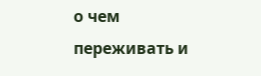о чем переживать и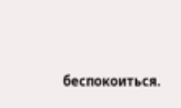беспокоиться.